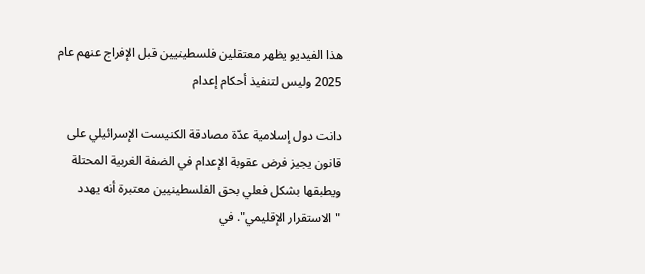هذا الفيديو يظهر معتقلين فلسطينيين قبل الإفراج عنهم عام 2025 وليس لتنفيذ أحكام إعدام

دانت دول إسلامية عدّة مصادقة الكنيست الإسرائيلي على قانون يجيز فرض عقوبة الإعدام في الضفة الغربية المحتلة ويطبقها بشكل فعلي بحق الفلسطينيين معتبرة أنه يهدد "الاستقرار الإقليمي". في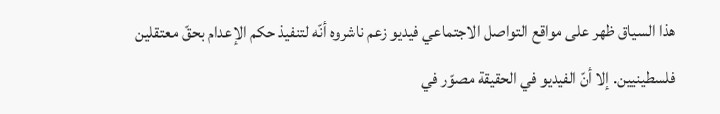هذا السياق ظهر على مواقع التواصل الاجتماعي فيديو زعم ناشروه أنّه لتنفيذ حكم الإعدام بحقّ معتقلين فلسطينيين. إلا أنّ الفيديو في الحقيقة مصوّر في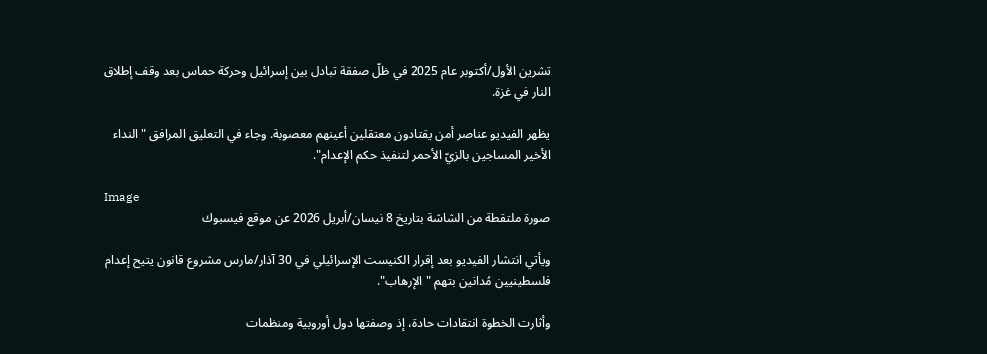تشرين الأول/أكتوبر عام 2025 في ظلّ صفقة تبادل بين إسرائيل وحركة حماس بعد وقف إطلاق النار في غزة.

يظهر الفيديو عناصر أمن يقتادون معتقلين أعينهم معصوبة. وجاء في التعليق المرافق "النداء الأخير المساجين بالزيّ الأحمر لتنفيذ حكم الإعدام".

Image
صورة ملتقطة من الشاشة بتاريخ 8 نيسان/أبريل 2026 عن موقع فيسبوك

ويأتي انتشار الفيديو بعد إقرار الكنيست الإسرائيلي في 30 آذار/مارس مشروع قانون يتيح إعدام فلسطينيين مُدانين بتهم "الإرهاب".

وأثارت الخطوة انتقادات حادة، إذ وصفتها دول أوروبية ومنظمات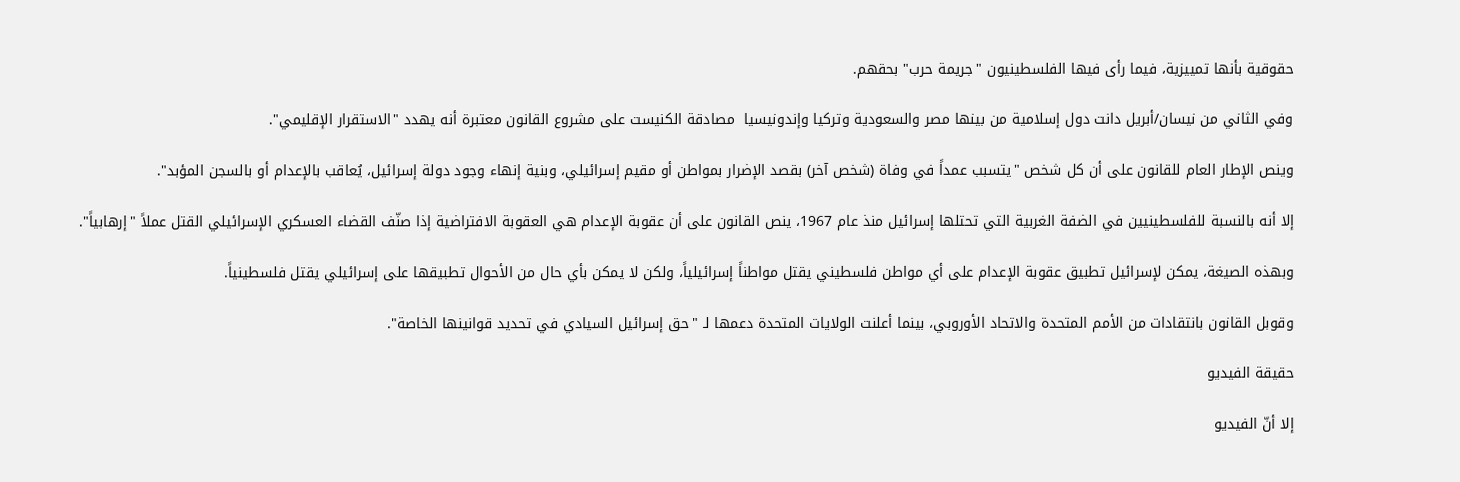حقوقية بأنها تمييزية، فيما رأى فيها الفلسطينيون "جريمة حرب" بحقهم.

وفي الثاني من نيسان/أبريل دانت دول إسلامية من بينها مصر والسعودية وتركيا وإندونيسيا  مصادقة الكنيست على مشروع القانون معتبرة أنه يهدد "الاستقرار الإقليمي".

وينص الإطار العام للقانون على أن كل شخص "يتسبب عمداً في وفاة (شخص آخر) بقصد الإضرار بمواطن أو مقيم إسرائيلي، وبنية إنهاء وجود دولة إسرائيل، يُعاقب بالإعدام أو بالسجن المؤبد".

إلا أنه بالنسبة للفلسطينيين في الضفة الغربية التي تحتلها إسرائيل منذ عام 1967، ينص القانون على أن عقوبة الإعدام هي العقوبة الافتراضية إذا صنّف القضاء العسكري الإسرائيلي القتل عملاً "إرهابياً".

وبهذه الصيغة، يمكن لإسرائيل تطبيق عقوبة الإعدام على أي مواطن فلسطيني يقتل مواطناً إسرائيلياً، ولكن لا يمكن بأي حال من الأحوال تطبيقها على إسرائيلي يقتل فلسطينياً.

وقوبل القانون بانتقادات من الأمم المتحدة والاتحاد الأوروبي، بينما أعلنت الولايات المتحدة دعمها لـ "حق إسرائيل السيادي في تحديد قوانينها الخاصة".

حقيقة الفيديو

إلا أنّ الفيديو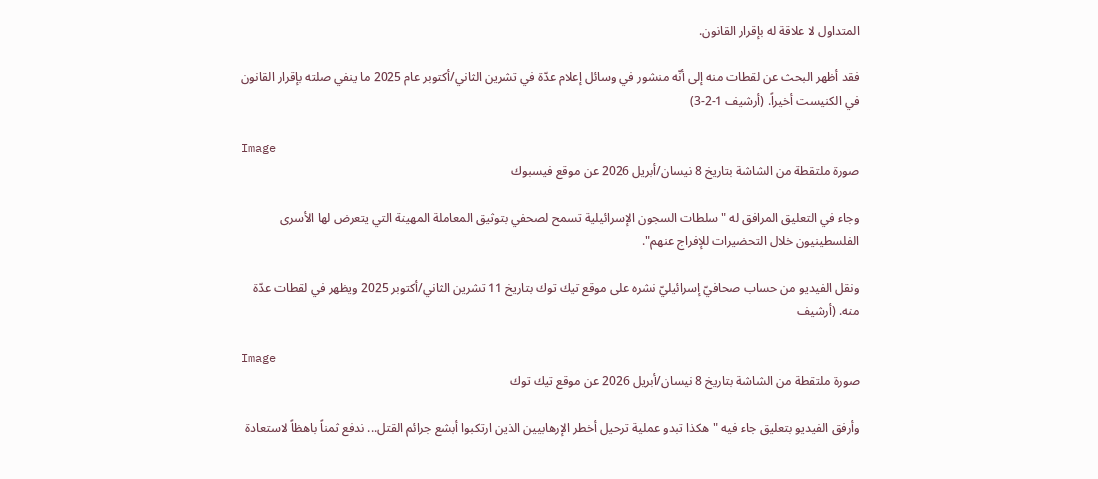المتداول لا علاقة له بإقرار القانون.

فقد أظهر البحث عن لقطات منه إلى أنّه منشور في وسائل إعلام عدّة في تشرين الثاني/أكتوبر عام 2025 ما ينفي صلته بإقرار القانون في الكنيست أخيراً. (أرشيف 1-2-3)

Image
صورة ملتقطة من الشاشة بتاريخ 8 نيسان/أبريل 2026 عن موقع فيسبوك

وجاء في التعليق المرافق له "سلطات السجون الإسرائيلية تسمح لصحفي بتوثيق المعاملة المهينة التي يتعرض لها الأسرى الفلسطينيون خلال التحضيرات للإفراج عنهم".

ونقل الفيديو من حساب صحافيّ إسرائيليّ نشره على موقع تيك توك بتاريخ 11 تشرين الثاني/أكتوبر 2025 ويظهر في لقطات عدّة منه. (أرشيف

Image
صورة ملتقطة من الشاشة بتاريخ 8 نيسان/أبريل 2026 عن موقع تيك توك

وأرفق الفيديو بتعليق جاء فيه "هكذا تبدو عملية ترحيل أخطر الإرهابيين الذين ارتكبوا أبشع جرائم القتل... ندفع ثمناً باهظاً لاستعادة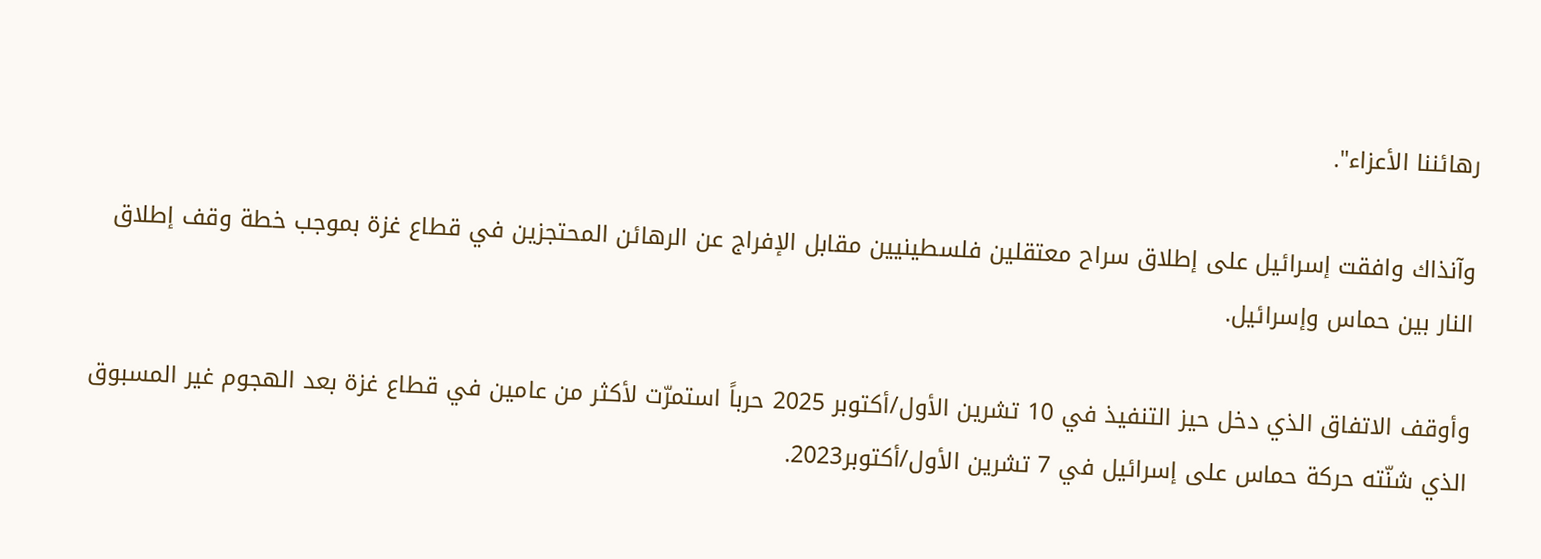رهائننا الأعزاء".

وآنذاك وافقت إسرائيل على إطلاق سراح معتقلين فلسطينيين مقابل الإفراج عن الرهائن المحتجزين في قطاع غزة بموجب خطة وقف إطلاق النار بين حماس وإسرائيل.

وأوقف الاتفاق الذي دخل حيز التنفيذ في 10 تشرين الأول/أكتوبر 2025 حرباً استمرّت لأكثر من عامين في قطاع غزة بعد الهجوم غير المسبوق الذي شنّته حركة حماس على إسرائيل في 7 تشرين الأول/أكتوبر2023.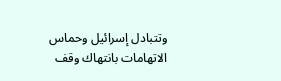وتتبادل إسرائيل وحماس الاتهامات بانتهاك وقف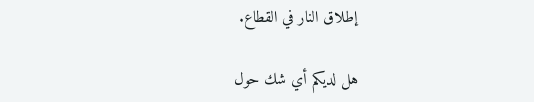إطلاق النار في القطاع.

هل لديكم أي شك حول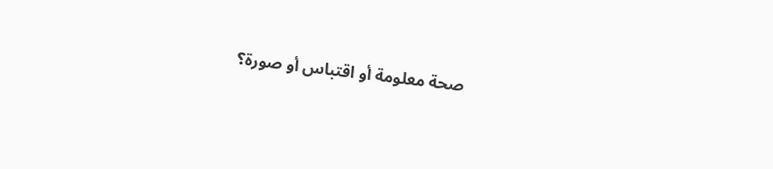صحة معلومة أو اقتباس أو صورة؟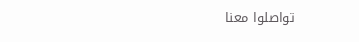تواصلوا معنا